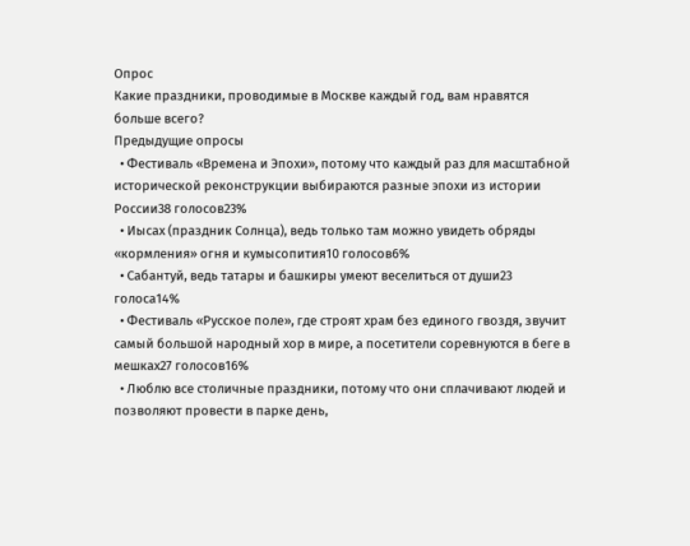Опрос
Какие праздники, проводимые в Москве каждый год, вам нравятся больше всего?
Предыдущие опросы
  • Фестиваль «Времена и Эпохи», потому что каждый раз для масштабной исторической реконструкции выбираются разные эпохи из истории России38 голосов23%
  • Иысах (праздник Солнца), ведь только там можно увидеть обряды «кормления» огня и кумысопития10 голосов6%
  • Сабантуй, ведь татары и башкиры умеют веселиться от души23 голоса14%
  • Фестиваль «Русское поле», где строят храм без единого гвоздя, звучит самый большой народный хор в мире, а посетители соревнуются в беге в мешках27 голосов16%
  • Люблю все столичные праздники, потому что они сплачивают людей и позволяют провести в парке день,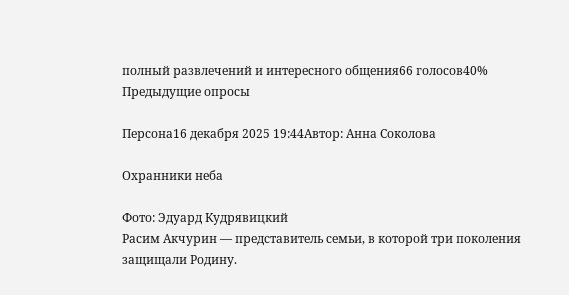полный развлечений и интересного общения66 голосов40%
Предыдущие опросы

Персона16 декабря 2025 19:44Автор: Анна Соколова

Охранники неба

Фото: Эдуард Кудрявицкий
Расим Акчурин — представитель семьи, в которой три поколения защищали Родину.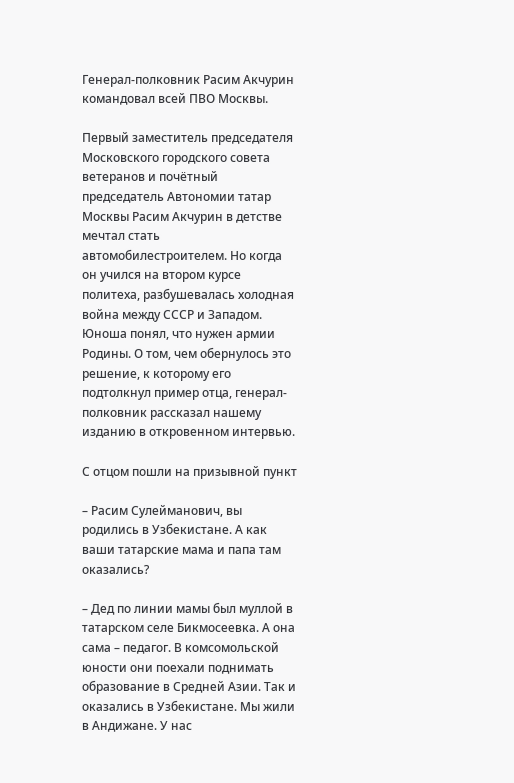Генерал-полковник Расим Акчурин командовал всей ПВО Москвы.

Первый заместитель председателя Московского городского совета ветеранов и почётный председатель Автономии татар Москвы Расим Акчурин в детстве мечтал стать автомобилестроителем. Но когда он учился на втором курсе политеха, разбушевалась холодная война между СССР и Западом. Юноша понял, что нужен армии Родины. О том, чем обернулось это решение, к которому его подтолкнул пример отца, генерал-полковник рассказал нашему изданию в откровенном интервью.

С отцом пошли на призывной пункт

– Расим Сулейманович, вы родились в Узбекистане. А как ваши татарские мама и папа там оказались?

– Дед по линии мамы был муллой в татарском селе Бикмосеевка. А она сама – педагог. В комсомольской юности они поехали поднимать образование в Средней Азии. Так и оказались в Узбекистане. Мы жили в Андижане. У нас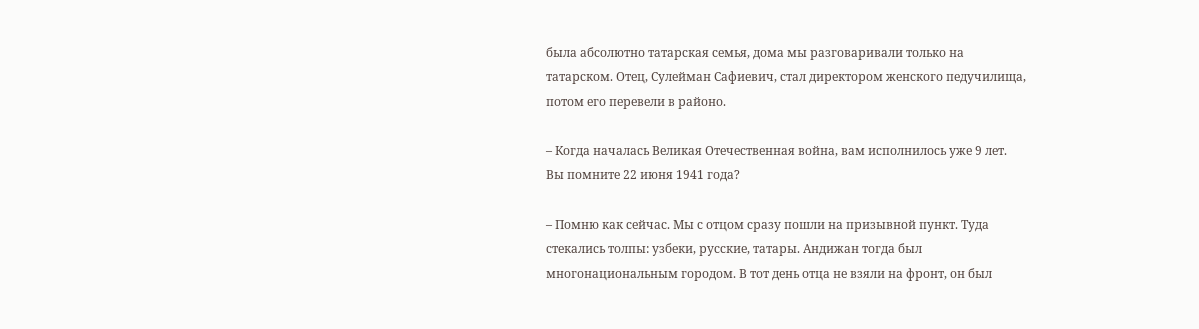была абсолютно татарская семья, дома мы разговаривали только на татарском. Отец, Сулейман Сафиевич, стал директором женского педучилища, потом его перевели в районо.

– Когда началась Великая Отечественная война, вам исполнилось уже 9 лет. Вы помните 22 июня 1941 года?

– Помню как сейчас. Мы с отцом сразу пошли на призывной пункт. Туда стекались толпы: узбеки, русские, татары. Андижан тогда был многонациональным городом. В тот день отца не взяли на фронт, он был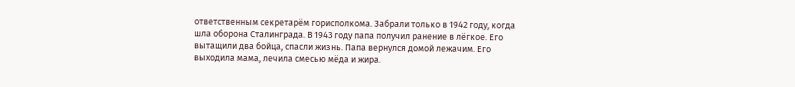ответственным секретарём горисполкома. Забрали только в 1942 году, когда шла оборона Сталинграда. В 1943 году папа получил ранение в лёгкое. Его вытащили два бойца, спасли жизнь. Папа вернулся домой лежачим. Его выходила мама, лечила смесью мёда и жира.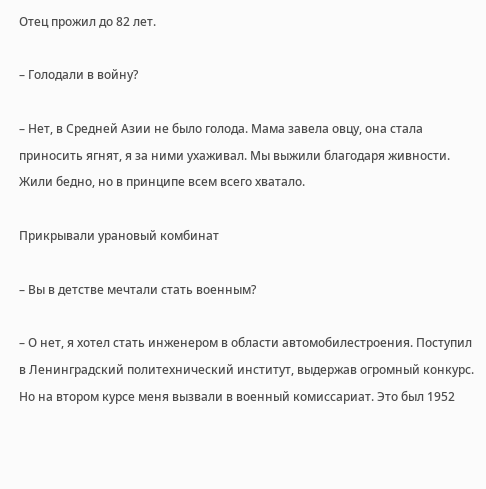Отец прожил до 82 лет.

– Голодали в войну?

– Нет, в Средней Азии не было голода. Мама завела овцу, она стала приносить ягнят, я за ними ухаживал. Мы выжили благодаря живности. Жили бедно, но в принципе всем всего хватало.

Прикрывали урановый комбинат

– Вы в детстве мечтали стать военным?

– О нет, я хотел стать инженером в области автомобилестроения. Поступил в Ленинградский политехнический институт, выдержав огромный конкурс. Но на втором курсе меня вызвали в военный комиссариат. Это был 1952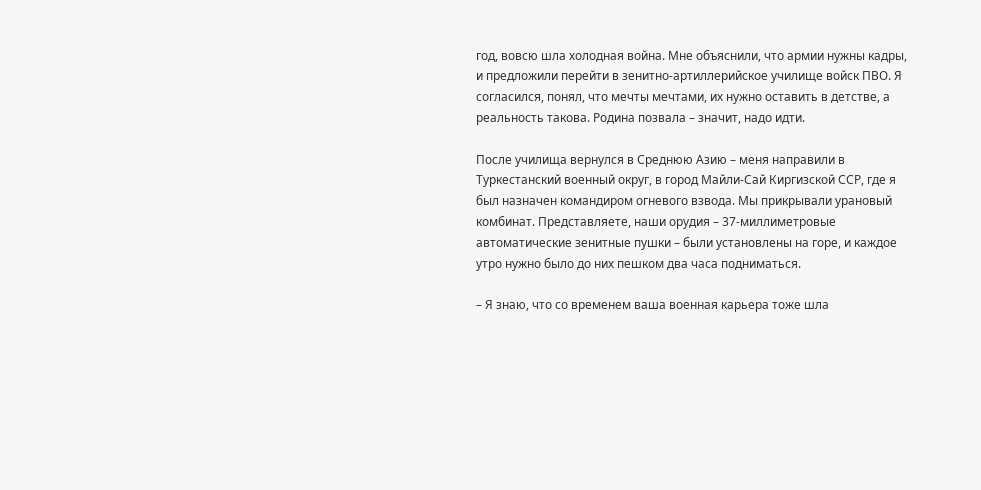год, вовсю шла холодная война. Мне объяснили, что армии нужны кадры, и предложили перейти в зенитно-артиллерийское училище войск ПВО. Я согласился, понял, что мечты мечтами, их нужно оставить в детстве, а реальность такова. Родина позвала – значит, надо идти.

После училища вернулся в Среднюю Азию – меня направили в Туркестанский военный округ, в город Майли-Сай Киргизской ССР, где я был назначен командиром огневого взвода. Мы прикрывали урановый комбинат. Представляете, наши орудия – 37-миллиметровые автоматические зенитные пушки – были установлены на горе, и каждое утро нужно было до них пешком два часа подниматься.

– Я знаю, что со временем ваша военная карьера тоже шла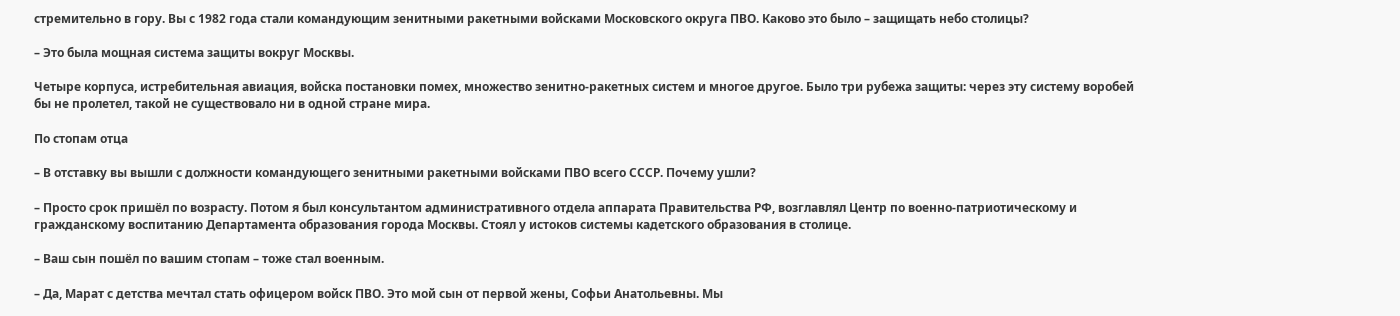стремительно в гору. Вы с 1982 года стали командующим зенитными ракетными войсками Московского округа ПВО. Каково это было – защищать небо столицы?

– Это была мощная система защиты вокруг Москвы.

Четыре корпуса, истребительная авиация, войска постановки помех, множество зенитно-ракетных систем и многое другое. Было три рубежа защиты: через эту систему воробей бы не пролетел, такой не существовало ни в одной стране мира.

По стопам отца

– В отставку вы вышли с должности командующего зенитными ракетными войсками ПВО всего СССР. Почему ушли?

– Просто срок пришёл по возрасту. Потом я был консультантом административного отдела аппарата Правительства РФ, возглавлял Центр по военно-патриотическому и гражданскому воспитанию Департамента образования города Москвы. Стоял у истоков системы кадетского образования в столице.

– Ваш сын пошёл по вашим стопам – тоже стал военным.

– Да, Марат с детства мечтал стать офицером войск ПВО. Это мой сын от первой жены, Софьи Анатольевны. Мы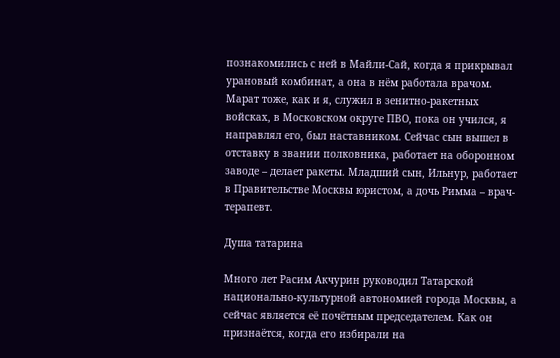познакомились с ней в Майли-Сай, когда я прикрывал урановый комбинат, а она в нём работала врачом. Марат тоже, как и я, служил в зенитно-ракетных войсках, в Московском округе ПВО, пока он учился, я направлял его, был наставником. Сейчас сын вышел в отставку в звании полковника, работает на оборонном заводе – делает ракеты. Младший сын, Ильнур, работает в Правительстве Москвы юристом, а дочь Римма – врач-терапевт.

Душа татарина

Много лет Расим Акчурин руководил Татарской национально-культурной автономией города Москвы, а сейчас является её почётным председателем. Как он признаётся, когда его избирали на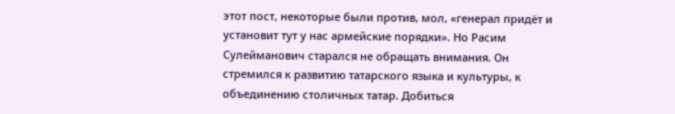этот пост, некоторые были против, мол, «генерал придёт и установит тут у нас армейские порядки». Но Расим Сулейманович старался не обращать внимания. Он стремился к развитию татарского языка и культуры, к объединению столичных татар. Добиться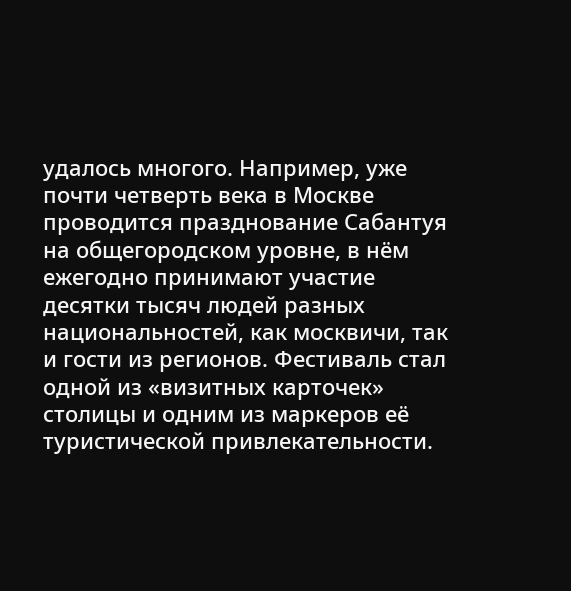удалось многого. Например, уже почти четверть века в Москве проводится празднование Сабантуя на общегородском уровне, в нём ежегодно принимают участие десятки тысяч людей разных национальностей, как москвичи, так и гости из регионов. Фестиваль стал одной из «визитных карточек» столицы и одним из маркеров её туристической привлекательности.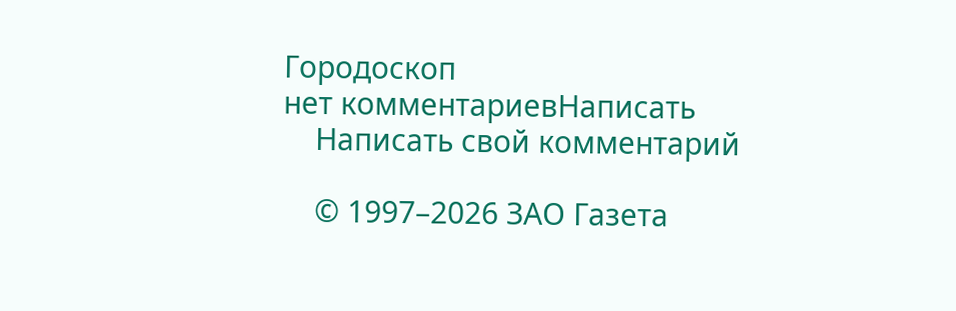Городоскоп
нет комментариевНаписать
    Написать свой комментарий

    © 1997–2026 ЗАО Газета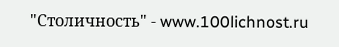"Столичность" - www.100lichnost.ru